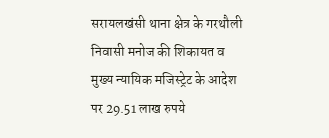सरायलखंसी थाना क्षेत्र के गरथौली निवासी मनोज की शिकायत व मुख्य न्यायिक मजिस्ट्रेट के आदेश पर 29.51 लाख रुपये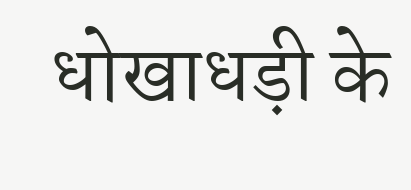धोखाधड़ी के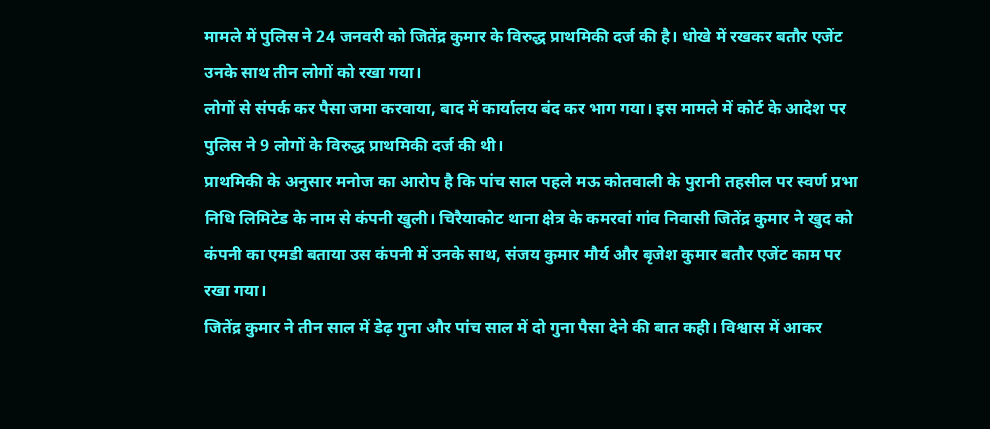मामले में पुलिस ने 24 जनवरी को जितेंद्र कुमार के विरुद्ध प्राथमिकी दर्ज की है। धोखे में रखकर बतौर एजेंट उनके साथ तीन लोगों को रखा गया।
लोगों से संपर्क कर पैसा जमा करवाया, बाद में कार्यालय बंद कर भाग गया। इस मामले में कोर्ट के आदेश पर पुलिस ने 9 लोगों के विरुद्ध प्राथमिकी दर्ज की थी।
प्राथमिकी के अनुसार मनोज का आरोप है कि पांच साल पहले मऊ कोतवाली के पुरानी तहसील पर स्वर्ण प्रभा निधि लिमिटेड के नाम से कंपनी खुली। चिरैयाकोट थाना क्षेत्र के कमरवां गांव निवासी जितेंद्र कुमार ने खुद को कंपनी का एमडी बताया उस कंपनी में उनके साथ, संजय कुमार मौर्य और बृजेश कुमार बतौर एजेंट काम पर रखा गया।
जितेंद्र कुमार ने तीन साल में डेढ़ गुना और पांच साल में दो गुना पैसा देने की बात कही। विश्वास में आकर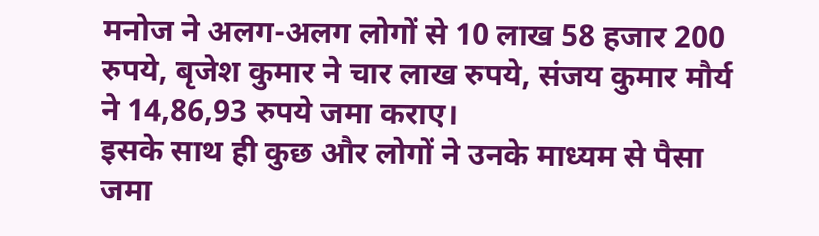मनोज ने अलग-अलग लोगों से 10 लाख 58 हजार 200 रुपये, बृजेश कुमार ने चार लाख रुपये, संजय कुमार मौर्य ने 14,86,93 रुपये जमा कराए।
इसके साथ ही कुछ और लोगों ने उनके माध्यम से पैसा जमा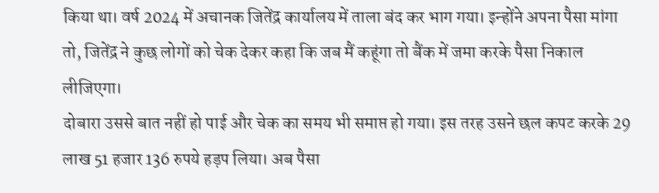किया था। वर्ष 2024 में अचानक जितेंद्र कार्यालय में ताला बंद कर भाग गया। इन्होंने अपना पैसा मांगा तो, जितेंद्र ने कुछ लोगों को चेक देकर कहा कि जब मैं कहूंगा तो बैंक में जमा करके पैसा निकाल लीजिएगा।
दोबारा उससे बात नहीं हो पाई और चेक का समय भी समाप्त हो गया। इस तरह उसने छल कपट करके 29 लाख 51 हजार 136 रुपये हड़प लिया। अब पैसा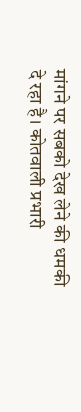मांगने पर सबको देख लेने की धमकी दे रहा है। कोतवाली प्रभारी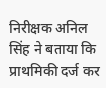निरीक्षक अनिल सिंह ने बताया कि प्राथमिकी दर्ज कर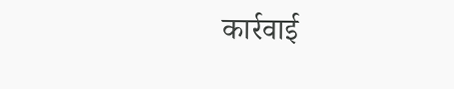कार्रवाई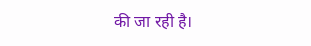की जा रही है।